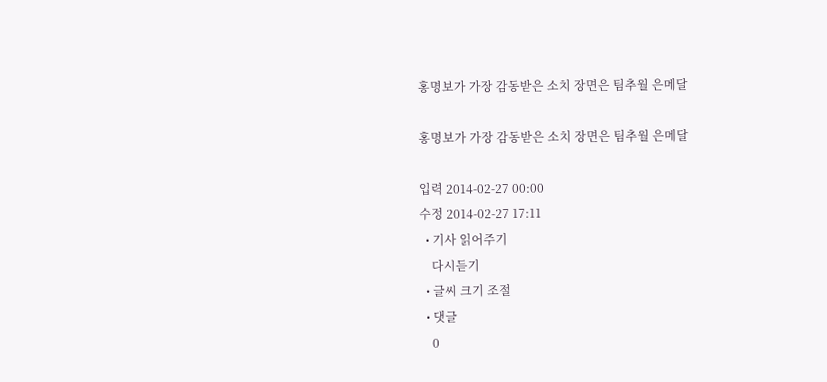홍명보가 가장 감동받은 소치 장면은 팀추월 은메달

홍명보가 가장 감동받은 소치 장면은 팀추월 은메달

입력 2014-02-27 00:00
수정 2014-02-27 17:11
  • 기사 읽어주기
    다시듣기
  • 글씨 크기 조절
  • 댓글
    0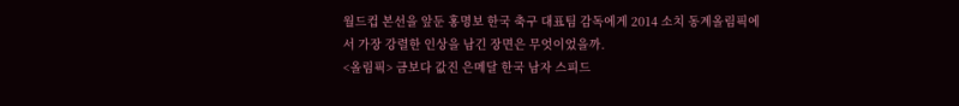월드컵 본선을 앞둔 홍명보 한국 축구 대표팀 감독에게 2014 소치 동계올림픽에서 가장 강렬한 인상을 남긴 장면은 무엇이었을까.
<올림픽> 금보다 값진 은메달 한국 남자 스피드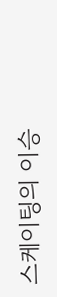스케이팅의 이승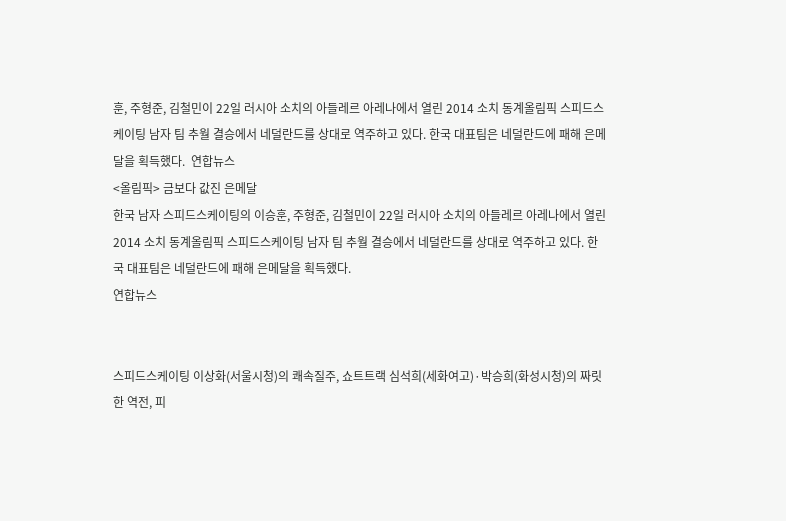훈, 주형준, 김철민이 22일 러시아 소치의 아들레르 아레나에서 열린 2014 소치 동계올림픽 스피드스케이팅 남자 팀 추월 결승에서 네덜란드를 상대로 역주하고 있다. 한국 대표팀은 네덜란드에 패해 은메달을 획득했다.  연합뉴스
<올림픽> 금보다 값진 은메달
한국 남자 스피드스케이팅의 이승훈, 주형준, 김철민이 22일 러시아 소치의 아들레르 아레나에서 열린 2014 소치 동계올림픽 스피드스케이팅 남자 팀 추월 결승에서 네덜란드를 상대로 역주하고 있다. 한국 대표팀은 네덜란드에 패해 은메달을 획득했다.
연합뉴스


스피드스케이팅 이상화(서울시청)의 쾌속질주, 쇼트트랙 심석희(세화여고)·박승희(화성시청)의 짜릿한 역전, 피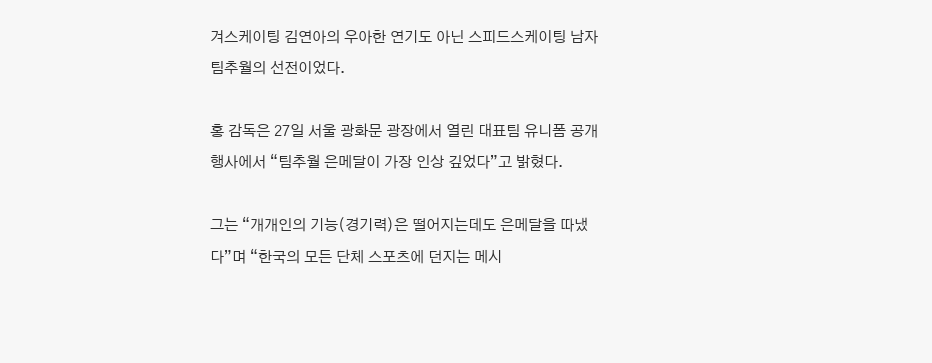겨스케이팅 김연아의 우아한 연기도 아닌 스피드스케이팅 남자 팀추월의 선전이었다.

홍 감독은 27일 서울 광화문 광장에서 열린 대표팀 유니폼 공개행사에서 “팀추월 은메달이 가장 인상 깊었다”고 밝혔다.

그는 “개개인의 기능(경기력)은 떨어지는데도 은메달을 따냈다”며 “한국의 모든 단체 스포츠에 던지는 메시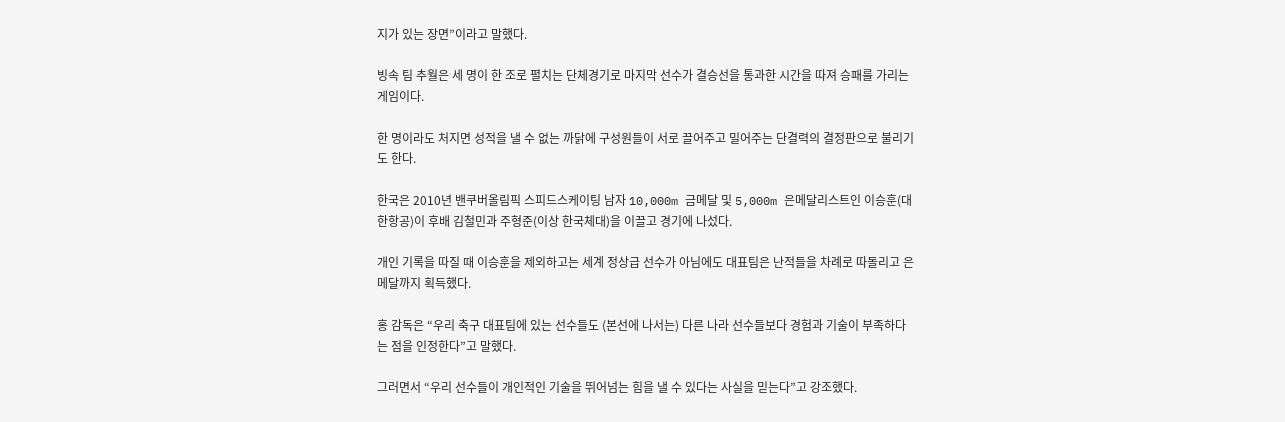지가 있는 장면”이라고 말했다.

빙속 팀 추월은 세 명이 한 조로 펼치는 단체경기로 마지막 선수가 결승선을 통과한 시간을 따져 승패를 가리는 게임이다.

한 명이라도 처지면 성적을 낼 수 없는 까닭에 구성원들이 서로 끌어주고 밀어주는 단결력의 결정판으로 불리기도 한다.

한국은 2010년 밴쿠버올림픽 스피드스케이팅 남자 10,000m 금메달 및 5,000m 은메달리스트인 이승훈(대한항공)이 후배 김철민과 주형준(이상 한국체대)을 이끌고 경기에 나섰다.

개인 기록을 따질 때 이승훈을 제외하고는 세계 정상급 선수가 아님에도 대표팀은 난적들을 차례로 따돌리고 은메달까지 획득했다.

홍 감독은 “우리 축구 대표팀에 있는 선수들도 (본선에 나서는) 다른 나라 선수들보다 경험과 기술이 부족하다는 점을 인정한다”고 말했다.

그러면서 “우리 선수들이 개인적인 기술을 뛰어넘는 힘을 낼 수 있다는 사실을 믿는다”고 강조했다.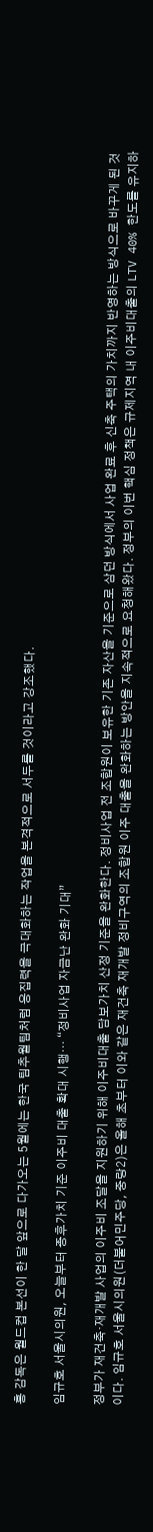홍 감독은 월드컵 본선이 한 달 앞으로 다가오는 5월에는 한국 팀추월팀처럼 응집력을 극대화하는 작업을 본격적으로 서두를 것이라고 강조했다.

임규호 서울시의원, 오늘부터 종후가치 기준 이주비 대출 확대 시행… “정비사업 자금난 완화 기대”

정부가 재건축·재개발 사업의 이주비 조달을 지원하기 위해 이주비대출 담보가치 산정 기준을 완화한다. 정비사업 전 조합원이 보유한 기존 자산을 기준으로 삼던 방식에서 사업 완료 후 신축 주택의 가치까지 반영하는 방식으로 바꾸게 된 것이다. 임규호 서울시의원(더불어민주당, 중랑2)은 올해 초부터 이와 같은 재건축 재개발 정비구역의 조합원 이주 대출을 완화하는 방안을 지속적으로 요청해왔다. 정부의 이번 핵심 정책은 규제지역 내 이주비대출의 LTV 40% 한도를 유지하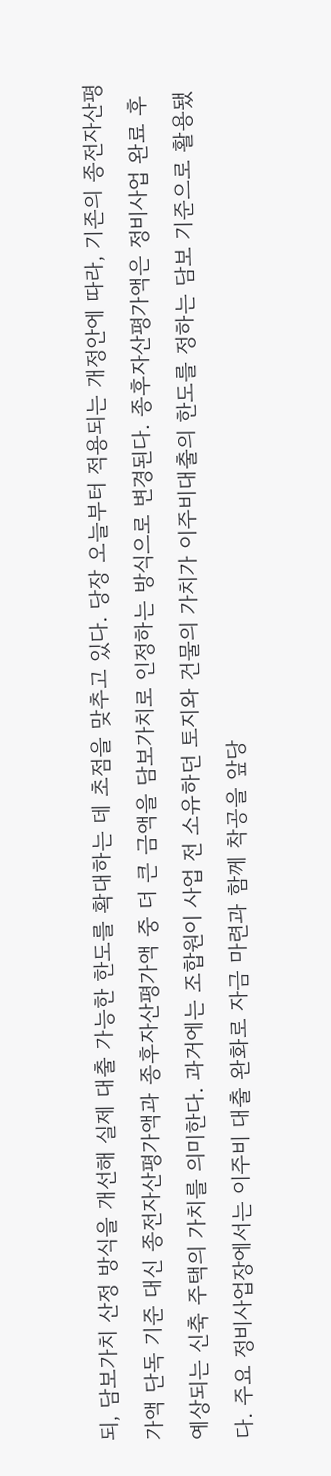되, 담보가치 산정 방식을 개선해 실제 대출 가능한 한도를 확대하는 데 초점을 맞추고 있다. 당장 오늘부터 적용되는 개정안에 따라, 기존의 종전자산평가액 단독 기준 대신 종전자산평가액과 종후자산평가액 중 더 큰 금액을 담보가치로 인정하는 방식으로 변경된다. 종후자산평가액은 정비사업 완료 후 예상되는 신축 주택의 가치를 의미한다. 과거에는 조합원이 사업 전 소유하던 토지와 건물의 가치가 이주비대출의 한도를 정하는 담보 기준으로 활용됐다. 주요 정비사업장에서는 이주비 대출 완화로 자금 마련과 함께 착공을 앞당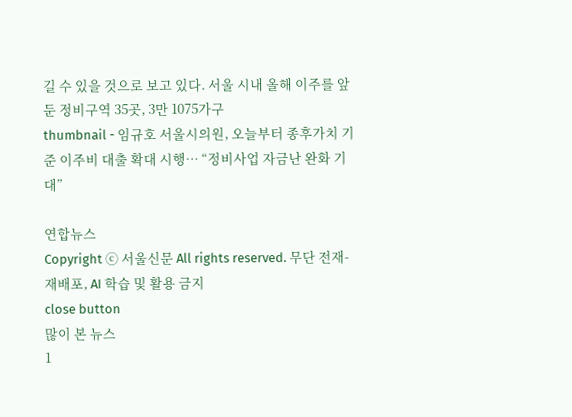길 수 있을 것으로 보고 있다. 서울 시내 올해 이주를 앞둔 정비구역 35곳, 3만 1075가구
thumbnail - 임규호 서울시의원, 오늘부터 종후가치 기준 이주비 대출 확대 시행… “정비사업 자금난 완화 기대”

연합뉴스
Copyright ⓒ 서울신문 All rights reserved. 무단 전재-재배포, AI 학습 및 활용 금지
close button
많이 본 뉴스
1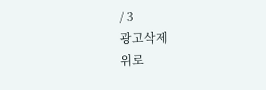/ 3
광고삭제
위로